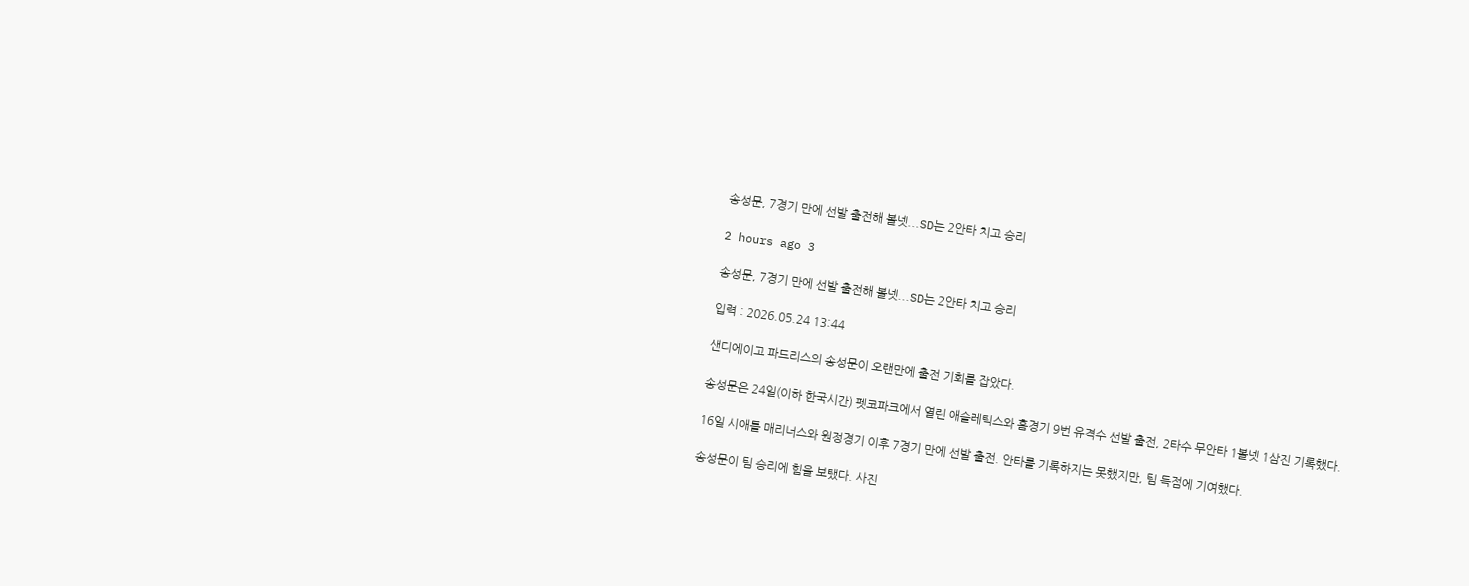송성문, 7경기 만에 선발 출전해 볼넷...SD는 2안타 치고 승리

2 hours ago 3

송성문, 7경기 만에 선발 출전해 볼넷...SD는 2안타 치고 승리

입력 : 2026.05.24 13:44

샌디에이고 파드리스의 송성문이 오랜만에 출전 기회를 잡았다.

송성문은 24일(이하 한국시간) 펫코파크에서 열린 애슬레틱스와 홈경기 9번 유격수 선발 출전, 2타수 무안타 1볼넷 1삼진 기록했다.

16일 시애틀 매리너스와 원정경기 이후 7경기 만에 선발 출전. 안타를 기록하지는 못했지만, 팀 득점에 기여했다.

송성문이 팀 승리에 힘을 보탰다. 사진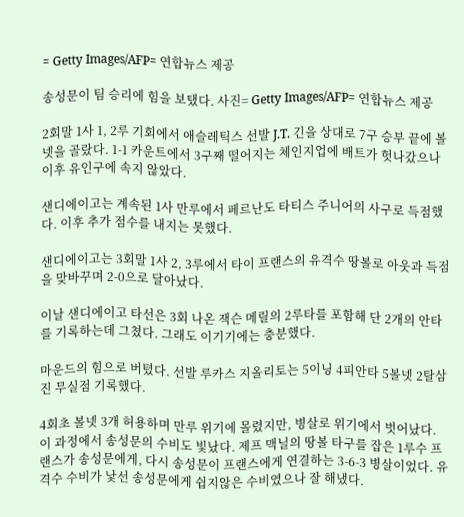= Getty Images/AFP= 연합뉴스 제공

송성문이 팀 승리에 힘을 보탰다. 사진= Getty Images/AFP= 연합뉴스 제공

2회말 1사 1, 2루 기회에서 애슬레틱스 선발 J.T. 긴을 상대로 7구 승부 끝에 볼넷을 골랐다. 1-1 카운트에서 3구째 떨어지는 체인지업에 배트가 헛나갔으나 이후 유인구에 속지 않았다.

샌디에이고는 계속된 1사 만루에서 페르난도 타티스 주니어의 사구로 득점했다. 이후 추가 점수를 내지는 못했다.

샌디에이고는 3회말 1사 2, 3루에서 타이 프랜스의 유격수 땅볼로 아웃과 득점을 맞바꾸며 2-0으로 달아났다.

이날 샌디에이고 타선은 3회 나온 잭슨 메릴의 2루타를 포함해 단 2개의 안타를 기록하는데 그쳤다. 그래도 이기기에는 충분했다.

마운드의 힘으로 버텼다. 선발 루카스 지올리토는 5이닝 4피안타 5볼넷 2탈삼진 무실점 기록했다.

4회초 볼넷 3개 허용하며 만루 위기에 몰렸지만, 병살로 위기에서 벗어났다. 이 과정에서 송성문의 수비도 빛났다. 제프 맥닐의 땅볼 타구를 잡은 1루수 프랜스가 송성문에게, 다시 송성문이 프랜스에게 연결하는 3-6-3 병살이었다. 유격수 수비가 낯선 송성문에게 쉽지않은 수비였으나 잘 해냈다.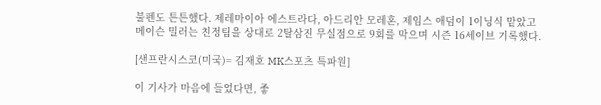불펜도 튼튼했다. 제레마이아 에스트라다, 아드리안 모레혼, 제임스 애덤이 1이닝식 맡았고 메이슨 밀러는 친정팀을 상대로 2탈삼진 무실점으로 9회를 막으며 시즌 16세이브 기록했다.

[샌프란시스코(미국)= 김재호 MK스포츠 특파원]

이 기사가 마음에 들었다면, 좋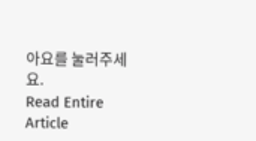아요를 눌러주세요.
Read Entire Article